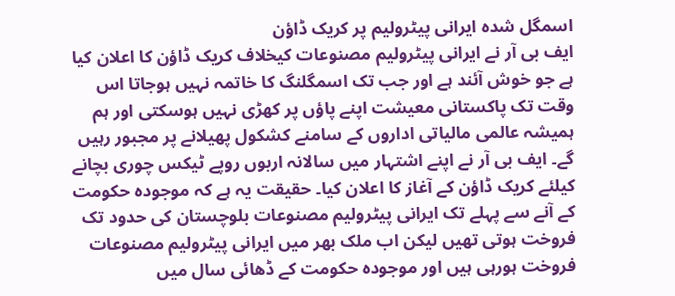اسمگل شدہ ایرانی پیٹرولیم پر کریک ڈاؤن
ایف بی آر نے ایرانی پیٹرولیم مصنوعات کیخلاف کریک ڈاؤن کا اعلان کیا ہے جو خوش آئند ہے اور جب تک اسمگلنگ کا خاتمہ نہیں ہوجاتا اس وقت تک پاکستانی معیشت اپنے پاؤں پر کھڑی نہیں ہوسکتی اور ہم ہمیشہ عالمی مالیاتی اداروں کے سامنے کشکول پھیلانے پر مجبور رہیں گے۔ ایف بی آر نے اپنے اشتہار میں سالانہ اربوں روپے ٹیکس چوری بچانے کیلئے کریک ڈاؤن کے آغاز کا اعلان کیا۔ حقیقت یہ ہے کہ موجودہ حکومت کے آنے سے پہلے تک ایرانی پیٹرولیم مصنوعات بلوچستان کی حدود تک فروخت ہوتی تھیں لیکن اب ملک بھر میں ایرانی پیٹرولیم مصنوعات فروخت ہورہی ہیں اور موجودہ حکومت کے ڈھائی سال میں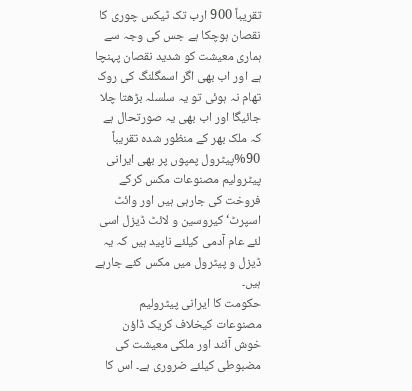تقریباً 900 ارب تک ٹیکس چوری کا نقصان ہوچکا ہے جس کی وجہ سے ہماری معیشت کو شدید نقصان پہنچا ہے اور اب بھی اگر اسمگلنگ کی روک تھام نہ ہوئی تو یہ سلسلہ بڑھتا چلا جائیگا اور اب بھی یہ صورتحال ہے کہ ملک بھر کے منظور شدہ تقریباً 90%پیٹرول پمپوں پر بھی ایرانی پیٹرولیم مصنوعات مکس کرکے فروخت کی جارہی ہیں اور وائٹ اسپرٹ‘ کیروسین و لائٹ ڈیزل اسی لئے عام آدمی کیلئے ناپید ہیں کہ یہ ڈیزل و پیٹرول میں مکس کئے جارہے ہیں۔
حکومت کا ایرانی پیٹرولیم مصنوعات کیخلاف کریک ڈاؤن خوش آئند اور ملکی معیشت کی مضبوطی کیلئے ضروری ہے۔ اس کا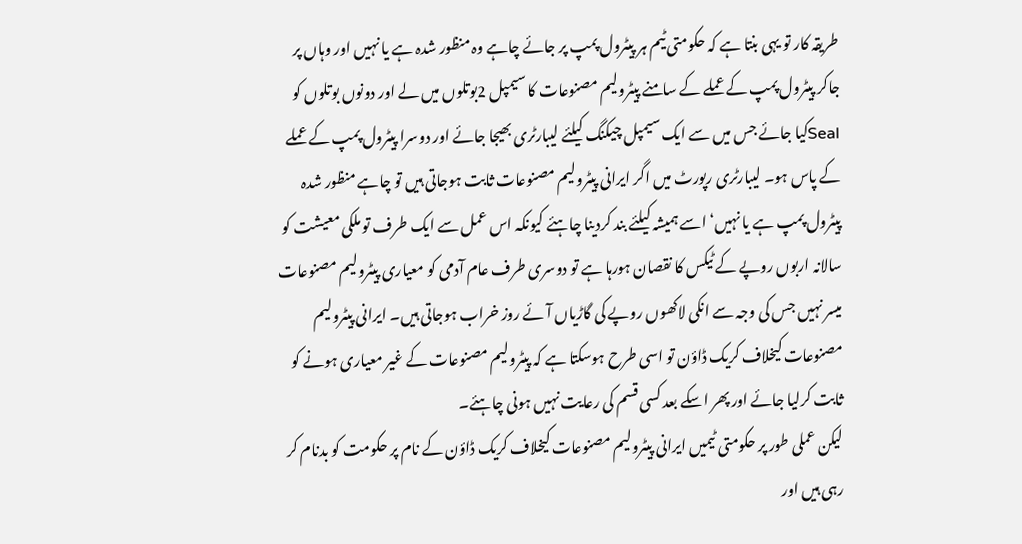طریقہ کار تو یہی بنتا ہے کہ حکومتی ٹیم ہر پیٹرول پمپ پر جائے چاہے وہ منظور شدہ ہے یا نہیں اور وہاں پر جاکر پیٹرول پمپ کے عملے کے سامنے پیٹرولیم مصنوعات کا سیمپل 2بوتلوں میں لے اور دونوں بوتلوں کو Sealکیا جائے جس میں سے ایک سیمپل چیکنگ کیلئے لیبارٹری بھیجا جائے اور دوسرا پیٹرول پمپ کے عملے کے پاس ہو۔ لیبارٹری رپورٹ میں اگر ایرانی پیٹرولیم مصنوعات ثابت ہوجاتی ہیں تو چاہے منظور شدہ پیٹرول پمپ ہے یا نہیں‘ اسے ہمیشہ کیلئے بند کردینا چاہئے کیونکہ اس عمل سے ایک طرف تو ملکی معیشت کو سالانہ اربوں روپے کے ٹیکس کا نقصان ہورہا ہے تو دوسری طرف عام آدمی کو معیاری پیٹرولیم مصنوعات میسر نہیں جس کی وجہ سے انکی لاکھوں روپے کی گاڑیاں آئے روز خراب ہوجاتی ہیں۔ ایرانی پیٹرولیم مصنوعات کیخلاف کریک ڈاؤن تو اسی طرح ہوسکتا ہے کہ پیٹرولیم مصنوعات کے غیر معیاری ہونے کو ثابت کرلیا جائے اور پھر اسکے بعد کسی قسم کی رعایت نہیں ہونی چاہئے۔
لیکن عملی طور پر حکومتی ٹیمیں ایرانی پیٹرولیم مصنوعات کیخلاف کریک ڈاؤن کے نام پر حکومت کو بدنام کر رہی ہیں اور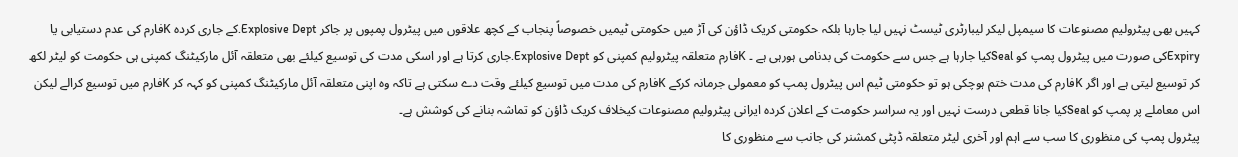کہیں بھی پیٹرولیم مصنوعات کا سیمپل لیکر لیبارٹری ٹیسٹ نہیں لیا جارہا بلکہ حکومتی کریک ڈاؤن کی آڑ میں حکومتی ٹیمیں خصوصاً پنجاب کے کچھ علاقوں میں پیٹرول پمپوں پر جاکر Explosive Dept.کے جاری کردہ Kفارم کی عدم دستیابی یا Expiryکی صورت میں پیٹرول پمپ کو Sealکیا جارہا ہے جس سے حکومت کی بدنامی ہورہی ہے ۔ Kفارم متعلقہ پیٹرولیم کمپنی کو Explosive Dept.جاری کرتا ہے اور اسکی مدت کی توسیع کیلئے بھی متعلقہ آئل مارکیٹنگ کمپنی ہی حکومت کو لیٹر لکھ کر توسیع لیتی ہے اور اگر Kفارم کی مدت ختم ہوچکی ہو تو حکومتی ٹیم اس پیٹرول پمپ کو معمولی جرمانہ کرکے Kفارم کی مدت میں توسیع کیلئے وقت دے سکتی ہے تاکہ وہ اپنی متعلقہ آئل مارکیٹنگ کمپنی کو کہہ کر Kفارم میں توسیع کرالے لیکن اس معاملے پر پمپ کو Sealکیا جانا قطعی درست نہیں اور یہ سراسر حکومت کے اعلان کردہ ایرانی پیٹرولیم مصنوعات کیخلاف کریک ڈاؤن کو تماشہ بنانے کی کوشش ہے۔
پیٹرول پمپ کی منظوری کا سب سے اہم اور آخری لیٹر متعلقہ ڈپٹی کمشنر کی جانب سے منظوری کا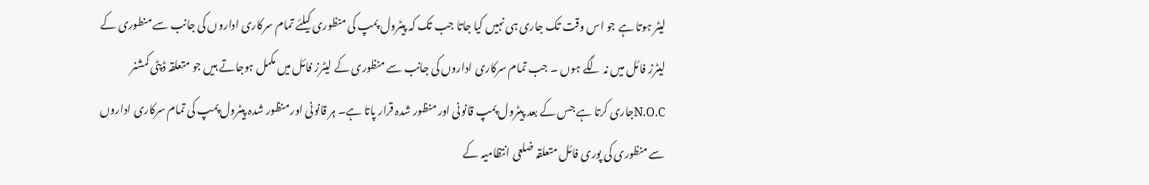لیٹر ہوتا ہے جو اس وقت تک جاری ہی نہیں کیا جاتا جب تک کہ پیٹرول پمپ کی منظوری کیلئے تمام سرکاری اداروں کی جانب سے منطوری کے لیٹرز فائل میں نہ لگے ہوں ۔ جب تمام سرکاری اداروں کی جانب سے منظوری کے لیٹرز فائل میں مکمل ہوجاتے ہیں جو متعلقہ ڈپٹی کمشنر N.O.Cجاری کرتا ہے جس کے بعد پیٹرول پمپ قانونی اور منظور شدہ قرار پاتا ہے۔ ہر قانونی اور منظور شدہ پیٹرول پمپ کی تمام سرکاری اداروں سے منظوری کی پوری فائل متعلقہ ضلعی انتظامیہ کے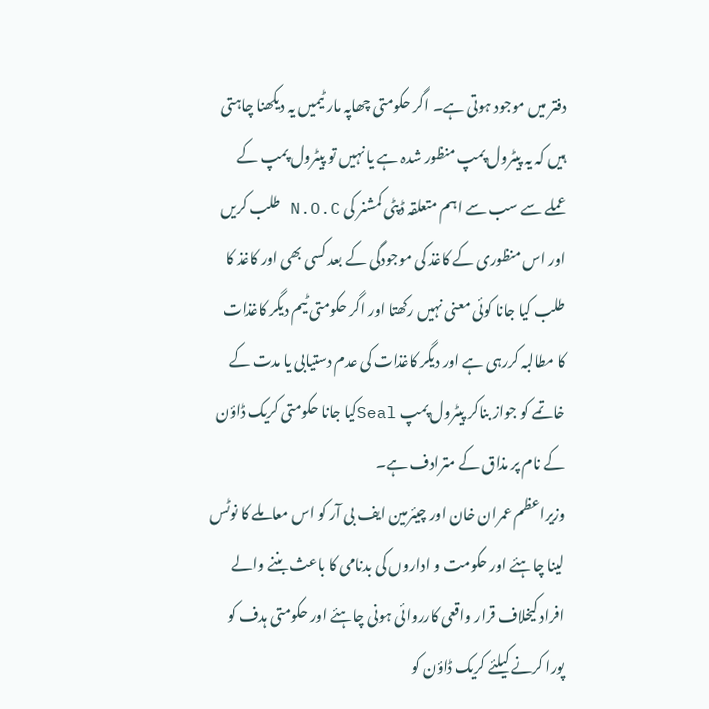دفتر میں موجود ہوتی ہے۔ اگر حکومتی چھاپہ مار ٹیمیں یہ دیکھنا چاہتی ہیں کہ یہ پیٹرول پمپ منظور شدہ ہے یا نہیں تو پیٹرول پمپ کے عملے سے سب سے اہم متعلقہ ڈپٹی کمشنر کی N.O.C طلب کریں اور اس منظوری کے کاغذ کی موجودگی کے بعد کسی بھی اور کاغذ کا طلب کیا جانا کوئی معنی نہیں رکھتا اور اگر حکومتی ٹیم دیگر کاغذات کا مطالبہ کررہی ہے اور دیگر کاغذات کی عدم دستیابی یا مدت کے خاتمے کو جواز بناکر پیٹرول پمپ Sealکیا جانا حکومتی کریک ڈاؤن کے نام پر مذاق کے مترادف ہے۔
وزیراعظم عمران خان اور چیئرمین ایف بی آر کو اس معاملے کا نوٹس لینا چاہئے اور حکومت و اداروں کی بدنامی کا باعث بننے والے افراد کیخلاف قرار واقعی کارروائی ہونی چاہئے اور حکومتی ہدف کو پورا کرنے کیلئے کریک ڈاؤن کو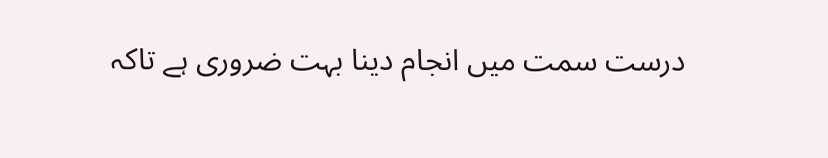درست سمت میں انجام دینا بہت ضروری ہے تاکہ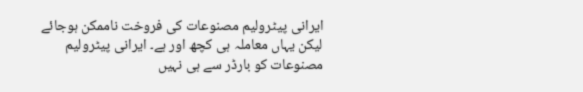ایرانی پیٹرولیم مصنوعات کی فروخت ناممکن ہوجائے لیکن یہاں معاملہ ہی کچھ اور ہے۔ ایرانی پیٹرولیم مصنوعات کو بارڈر سے ہی نہیں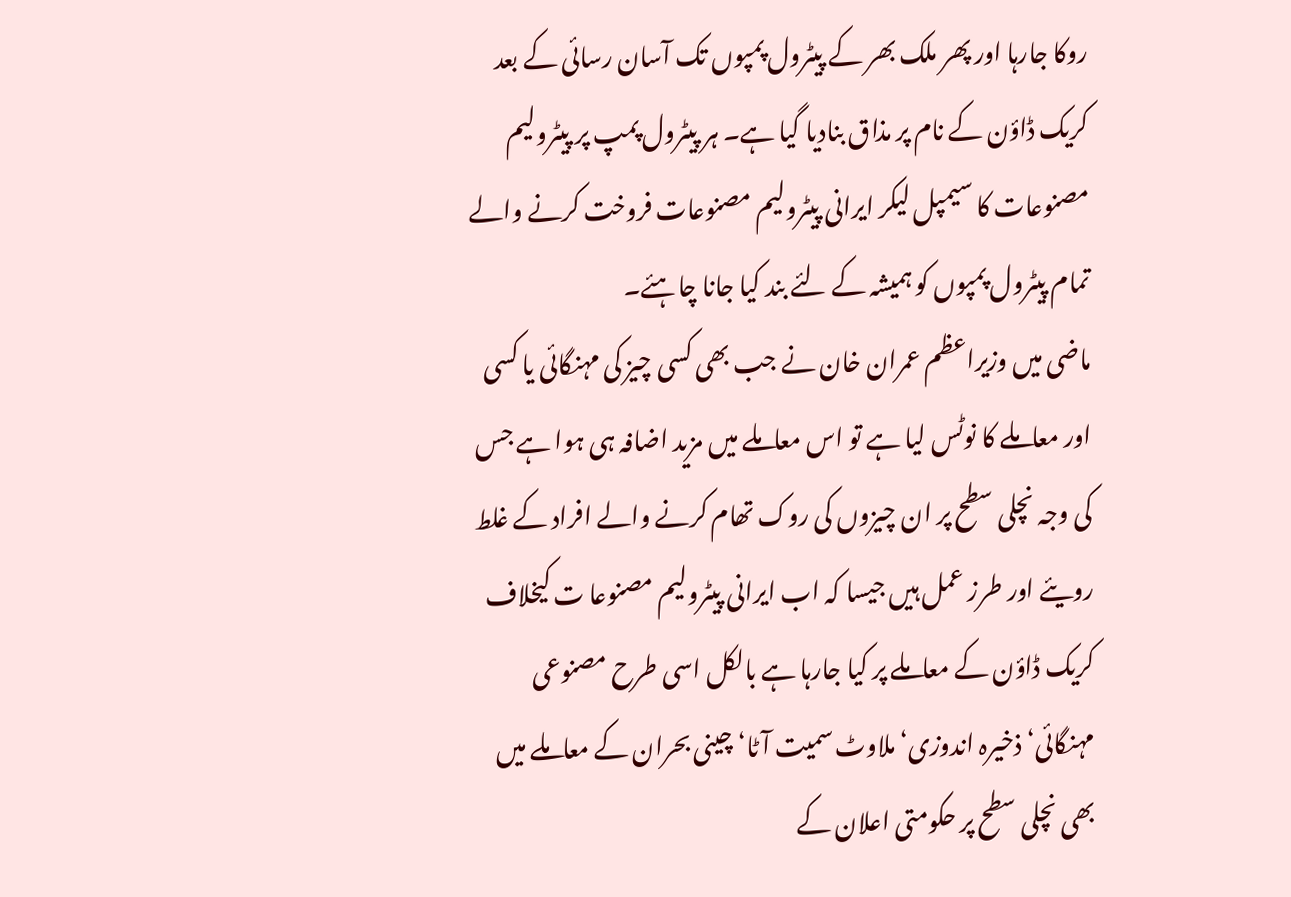روکا جارہا اور پھر ملک بھر کے پیٹرول پمپوں تک آسان رسائی کے بعد کریک ڈاؤن کے نام پر مذاق بنادیا گیا ہے۔ ہر پیٹرول پمپ پر پیٹرولیم مصنوعات کا سیمپل لیکر ایرانی پیٹرولیم مصنوعات فروخت کرنے والے تمام پیٹرول پمپوں کو ہمیشہ کے لئے بند کیا جانا چاہئے۔
ماضی میں وزیراعظم عمران خان نے جب بھی کسی چیز کی مہنگائی یا کسی اور معاملے کا نوٹس لیا ہے تو اس معاملے میں مزید اضافہ ہی ہوا ہے جس کی وجہ نچلی سطح پر ان چیزوں کی روک تھام کرنے والے افراد کے غلط رویئے اور طرز عمل ہیں جیسا کہ اب ایرانی پیٹرولیم مصنوعا ت کیخلاف کریک ڈاؤن کے معاملے پر کیا جارہا ہے بالکل اسی طرح مصنوعی مہنگائی‘ ذخیرہ اندوزی‘ ملاوٹ سمیت آٹا‘ چینی بحران کے معاملے میں بھی نچلی سطح پر حکومتی اعلان کے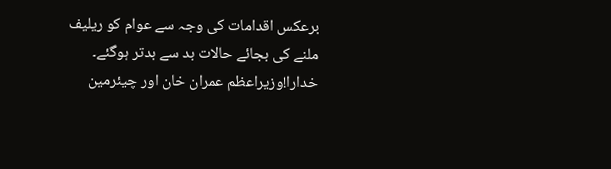برعکس اقدامات کی وجہ سے عوام کو ریلیف ملنے کی بجائے حالات بد سے بدتر ہوگئے۔ خدارا!وزیراعظم عمران خان اور چیئرمین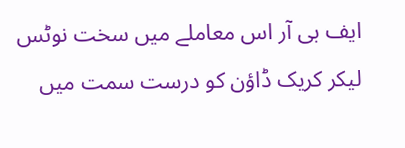ایف بی آر اس معاملے میں سخت نوٹس لیکر کریک ڈاؤن کو درست سمت میں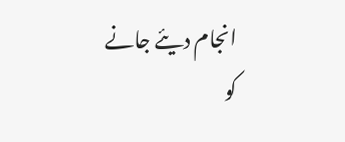انجام دیئے جانے کو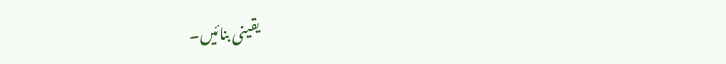یقینی بنائیں۔